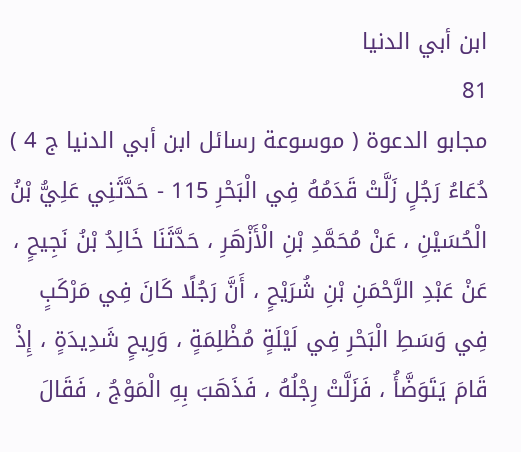ابن أبي الدنيا
81
مجابو الدعوة ( موسوعة رسائل ابن أبي الدنيا ج 4 )
دُعَاءُ رَجُلٍ زَلَّتْ قَدَمُهُ فِي الْبَحْرِ 115 - حَدَّثَنِي عَلِيُّ بْنُ الْحُسَيْنِ ، عَنْ مُحَمَّدِ بْنِ الْأَزْهَرِ ، حَدَّثَنَا خَالِدُ بْنُ نَجِيحٍ ، عَنْ عَبْدِ الرَّحْمَنِ بْنِ شُرَيْحٍ ، أَنَّ رَجُلًا كَانَ فِي مَرْكَبٍ فِي وَسَطِ الْبَحْرِ فِي لَيْلَةٍ مُظْلِمَةٍ ، وَرِيحٍ شَدِيدَةٍ ، إِذْ قَامَ يَتَوَضَّأُ ، فَزَلَّتْ رِجْلُهُ ، فَذَهَبَ بِهِ الْمَوْجُ ، فَقَالَ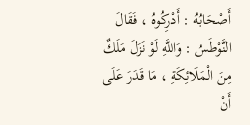أَصْحَابُهُ : أَدْرِكُوهُ ، فَقَالَ النَّوْطَسُ : وَاللَّهِ لَوْ نَزَلَ مَلَكٌ مِنَ الْمَلَائِكَةِ ، مَا قَدَرَ عَلَى أَنْ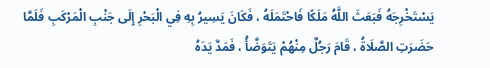يَسْتَخْرِجَهُ فَبَعَثَ اللَّهُ مَلَكًا فَاحْتَمَلَهُ ، فَكَانَ يَسِيرُ بِهِ فِي الْبَحْرِ إِلَى جَنْبِ الْمَرْكَبِ فَلَمَّا حَضَرَتِ الصَّلَاةُ ، قَامَ رَجُلٌ مِنْهُمْ يَتَوَضَّأُ ، فَمَدَّ يَدَهُ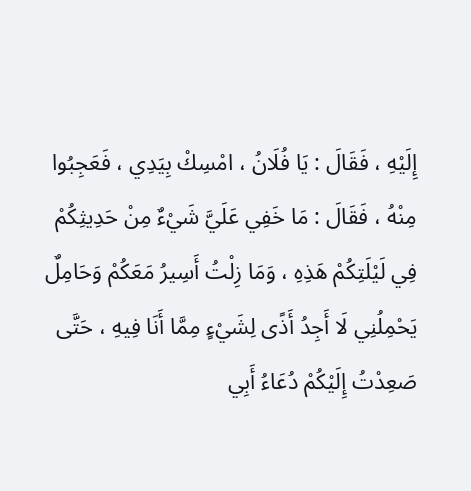إِلَيْهِ ، فَقَالَ : يَا فُلَانُ ، امْسِكْ بِيَدِي ، فَعَجِبُوا مِنْهُ ، فَقَالَ : مَا خَفِي عَلَيَّ شَيْءٌ مِنْ حَدِيثِكُمْ فِي لَيْلَتِكُمْ هَذِهِ ، وَمَا زِلْتُ أَسِيرُ مَعَكُمْ وَحَامِلٌ يَحْمِلُنِي لَا أَجِدُ أَذًى لِشَيْءٍ مِمَّا أَنَا فِيهِ ، حَتَّى صَعِدْتُ إِلَيْكُمْ دُعَاءُ أَبِي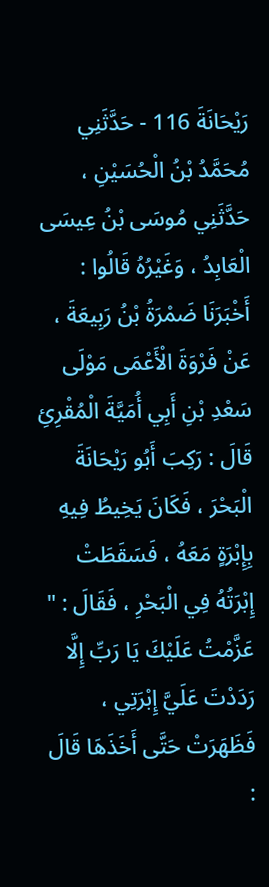رَيْحَانَةَ 116 - حَدَّثَنِي مُحَمَّدُ بْنُ الْحُسَيْنِ ، حَدَّثَنِي مُوسَى بْنُ عِيسَى الْعَابِدُ ، وَغَيْرُهُ قَالُوا : أَخْبَرَنَا ضَمْرَةُ بْنُ رَبِيعَةَ ، عَنْ فَرْوَةَ الْأَعْمَى مَوْلَى سَعْدِ بْنِ أَبِي أُمَيَّةَ الْمُقْرِئِ قَالَ : رَكِبَ أَبُو رَيْحَانَةَ الْبَحْرَ ، فَكَانَ يَخِيطُ فِيهِ بِإِبْرَةٍ مَعَهُ ، فَسَقَطَتْ إِبْرَتُهُ فِي الْبَحْرِ ، فَقَالَ : " عَزَّمْتُ عَلَيْكَ يَا رَبِّ إِلَّا رَدَدْتَ عَلَيَّ إِبْرَتِي ، فَظَهَرَتْ حَتَّى أَخَذَهَا قَالَ :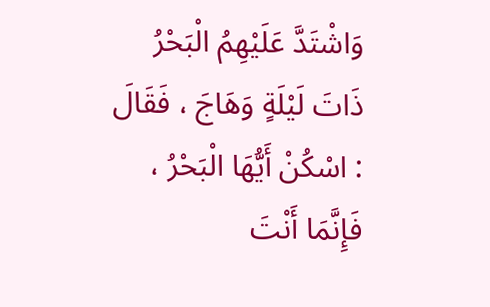وَاشْتَدَّ عَلَيْهِمُ الْبَحْرُ ذَاتَ لَيْلَةٍ وَهَاجَ ، فَقَالَ : اسْكُنْ أَيُّهَا الْبَحْرُ ، فَإِنَّمَا أَنْتَ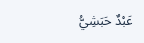عَبْدٌ حَبَشِيُّ